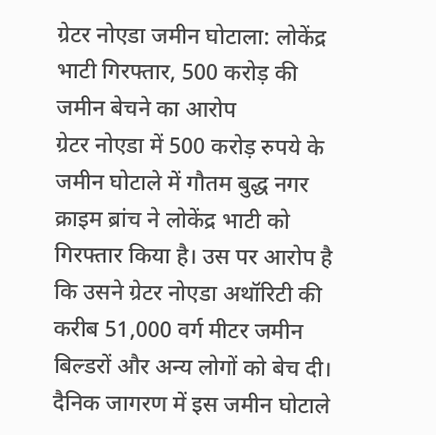ग्रेटर नोएडा जमीन घोटाला: लोकेंद्र भाटी गिरफ्तार, 500 करोड़ की जमीन बेचने का आरोप
ग्रेटर नोएडा में 500 करोड़ रुपये के जमीन घोटाले में गौतम बुद्ध नगर क्राइम ब्रांच ने लोकेंद्र भाटी को गिरफ्तार किया है। उस पर आरोप है कि उसने ग्रेटर नोएडा अथॉरिटी की करीब 51,000 वर्ग मीटर जमीन बिल्डरों और अन्य लोगों को बेच दी। दैनिक जागरण में इस जमीन घोटाले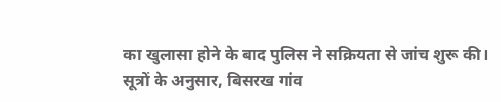का खुलासा होने के बाद पुलिस ने सक्रियता से जांच शुरू की।
सूत्रों के अनुसार, बिसरख गांव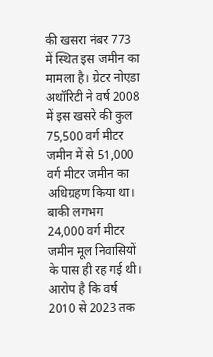की खसरा नंबर 773 में स्थित इस जमीन का मामला है। ग्रेटर नोएडा अथॉरिटी ने वर्ष 2008 में इस खसरे की कुल 75,500 वर्ग मीटर जमीन में से 51,000 वर्ग मीटर जमीन का अधिग्रहण किया था। बाकी लगभग 24,000 वर्ग मीटर जमीन मूल निवासियों के पास ही रह गई थी। आरोप है कि वर्ष 2010 से 2023 तक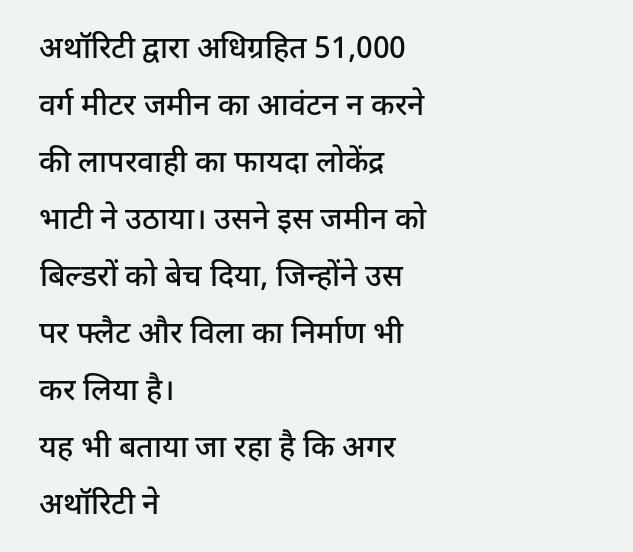अथॉरिटी द्वारा अधिग्रहित 51,000 वर्ग मीटर जमीन का आवंटन न करने की लापरवाही का फायदा लोकेंद्र भाटी ने उठाया। उसने इस जमीन को बिल्डरों को बेच दिया, जिन्होंने उस पर फ्लैट और विला का निर्माण भी कर लिया है।
यह भी बताया जा रहा है कि अगर अथॉरिटी ने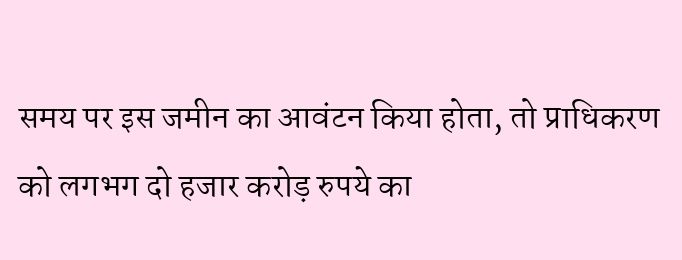समय पर इस जमीन का आवंटन किया होता, तो प्राधिकरण को लगभग दो हजार करोड़ रुपये का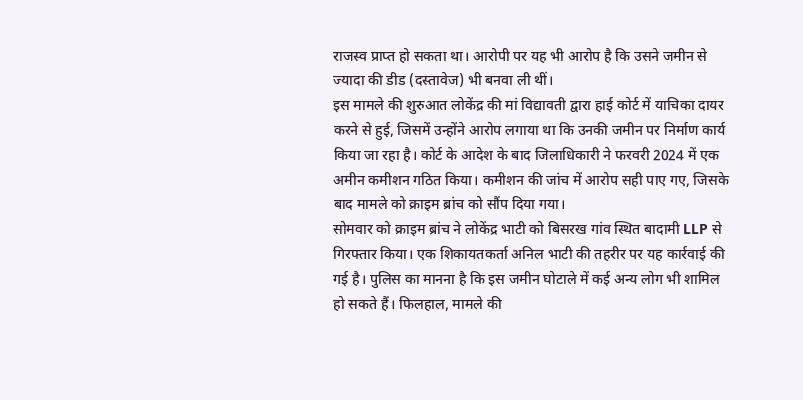राजस्व प्राप्त हो सकता था। आरोपी पर यह भी आरोप है कि उसने जमीन से ज्यादा की डीड (दस्तावेज) भी बनवा ली थीं।
इस मामले की शुरुआत लोकेंद्र की मां विद्यावती द्वारा हाई कोर्ट में याचिका दायर करने से हुई, जिसमें उन्होंने आरोप लगाया था कि उनकी जमीन पर निर्माण कार्य किया जा रहा है। कोर्ट के आदेश के बाद जिलाधिकारी ने फरवरी 2024 में एक अमीन कमीशन गठित किया। कमीशन की जांच में आरोप सही पाए गए, जिसके बाद मामले को क्राइम ब्रांच को सौंप दिया गया।
सोमवार को क्राइम ब्रांच ने लोकेंद्र भाटी को बिसरख गांव स्थित बादामी LLP से गिरफ्तार किया। एक शिकायतकर्ता अनिल भाटी की तहरीर पर यह कार्रवाई की गई है। पुलिस का मानना है कि इस जमीन घोटाले में कई अन्य लोग भी शामिल हो सकते हैं। फिलहाल, मामले की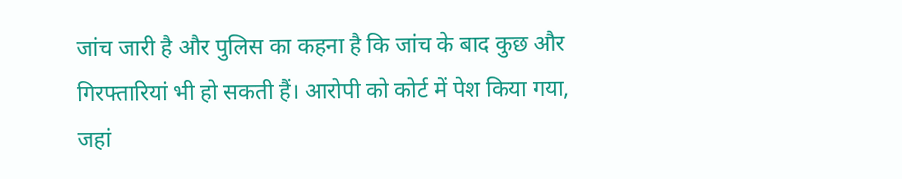जांच जारी है और पुलिस का कहना है कि जांच के बाद कुछ और गिरफ्तारियां भी हो सकती हैं। आरोपी को कोर्ट में पेश किया गया, जहां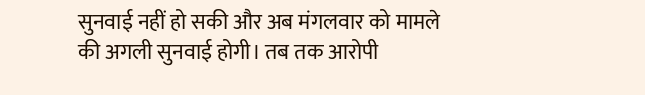सुनवाई नहीं हो सकी और अब मंगलवार को मामले की अगली सुनवाई होगी। तब तक आरोपी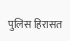पुलिस हिरासत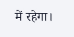में रहेगा।